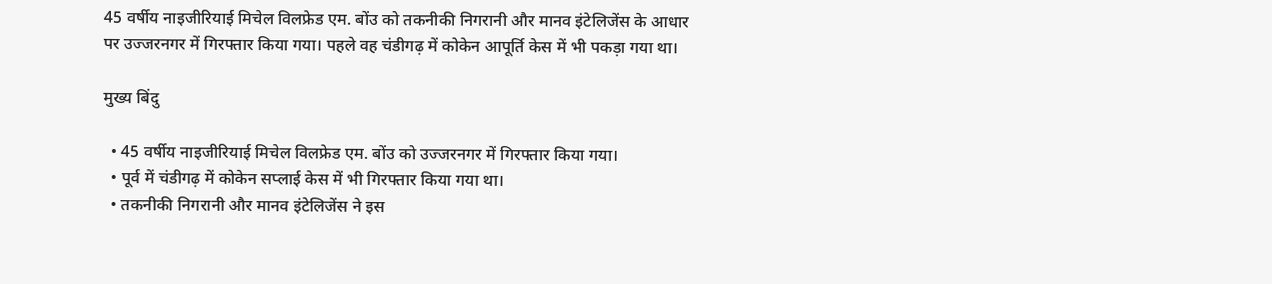45 वर्षीय नाइजीरियाई मिचेल विलफ्रेड एम. बोंउ को तकनीकी निगरानी और मानव इंटेलिजेंस के आधार पर उज्जरनगर में गिरफ्तार किया गया। पहले वह चंडीगढ़ में कोकेन आपूर्ति केस में भी पकड़ा गया था।

मुख्य बिंदु

  • 45 वर्षीय नाइजीरियाई मिचेल विलफ्रेड एम. बोंउ को उज्जरनगर में गिरफ्तार किया गया।
  • पूर्व में चंडीगढ़ में कोकेन सप्लाई केस में भी गिरफ्तार किया गया था।
  • तकनीकी निगरानी और मानव इंटेलिजेंस ने इस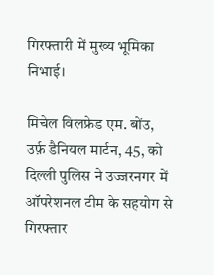गिरफ्तारी में मुख्य भूमिका निभाई।

मिचेल विलफ्रेड एम. बोंउ, उर्फ़ डैनियल मार्टन, 45, को दिल्ली पुलिस ने उज्जरनगर में ऑपरेशनल टीम के सहयोग से गिरफ्तार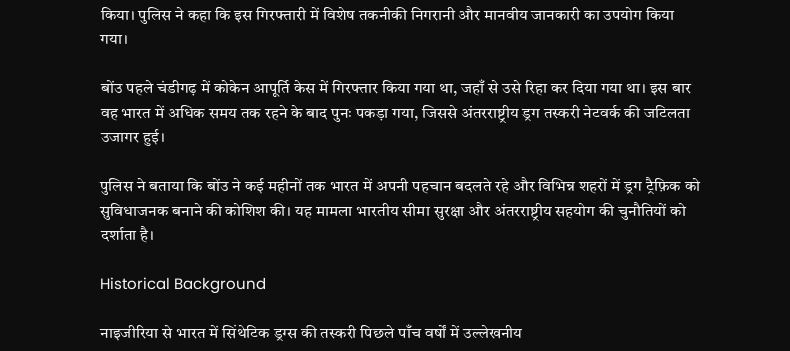किया। पुलिस ने कहा कि इस गिरफ्तारी में विशेष तकनीकी निगरानी और मानवीय जानकारी का उपयोग किया गया।

बोंउ पहले चंडीगढ़ में कोकेन आपूर्ति केस में गिरफ्तार किया गया था, जहाँ से उसे रिहा कर दिया गया था। इस बार वह भारत में अधिक समय तक रहने के बाद पुनः पकड़ा गया, जिससे अंतरराष्ट्रीय ड्रग तस्करी नेटवर्क की जटिलता उजागर हुई।

पुलिस ने बताया कि बोंउ ने कई महीनों तक भारत में अपनी पहचान बदलते रहे और विभिन्न शहरों में ड्रग ट्रैफ़िक को सुविधाजनक बनाने की कोशिश की। यह मामला भारतीय सीमा सुरक्षा और अंतरराष्ट्रीय सहयोग की चुनौतियों को दर्शाता है।

Historical Background

नाइजीरिया से भारत में सिंथेटिक ड्रग्स की तस्करी पिछले पाँच वर्षों में उल्लेखनीय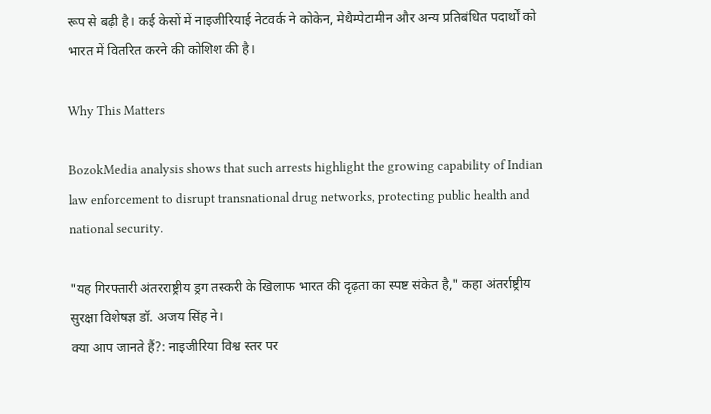रूप से बढ़ी है। कई केसों में नाइजीरियाई नेटवर्क ने कोकेन, मेथैम्पेटामीन और अन्य प्रतिबंधित पदार्थों को भारत में वितरित करने की कोशिश की है।

Why This Matters

BozokMedia analysis shows that such arrests highlight the growing capability of Indian law enforcement to disrupt transnational drug networks, protecting public health and national security.

"यह गिरफ्तारी अंतरराष्ट्रीय ड्रग तस्करी के खिलाफ भारत की दृढ़ता का स्पष्ट संकेत है," कहा अंतर्राष्ट्रीय सुरक्षा विशेषज्ञ डॉ. अजय सिंह ने।
क्या आप जानते हैं?: नाइजीरिया विश्व स्तर पर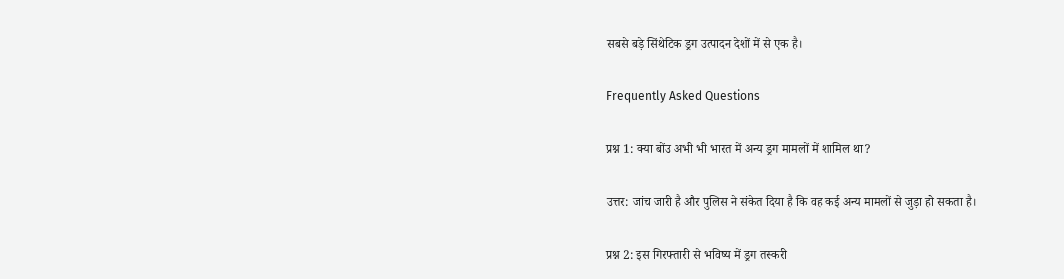सबसे बड़े सिंथेटिक ड्रग उत्पादन देशों में से एक है।

Frequently Asked Questions

प्रश्न 1: क्या बोंउ अभी भी भारत में अन्य ड्रग मामलों में शामिल था?

उत्तर: जांच जारी है और पुलिस ने संकेत दिया है कि वह कई अन्य मामलों से जुड़ा हो सकता है।

प्रश्न 2: इस गिरफ्तारी से भविष्य में ड्रग तस्करी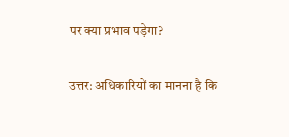पर क्या प्रभाव पड़ेगा?

उत्तर: अधिकारियों का मानना है कि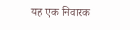यह एक निवारक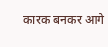कारक बनकर आगे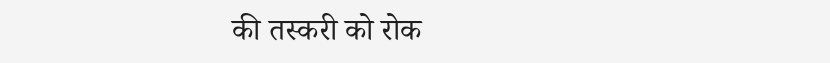की तस्करी को रोक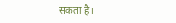सकता है।